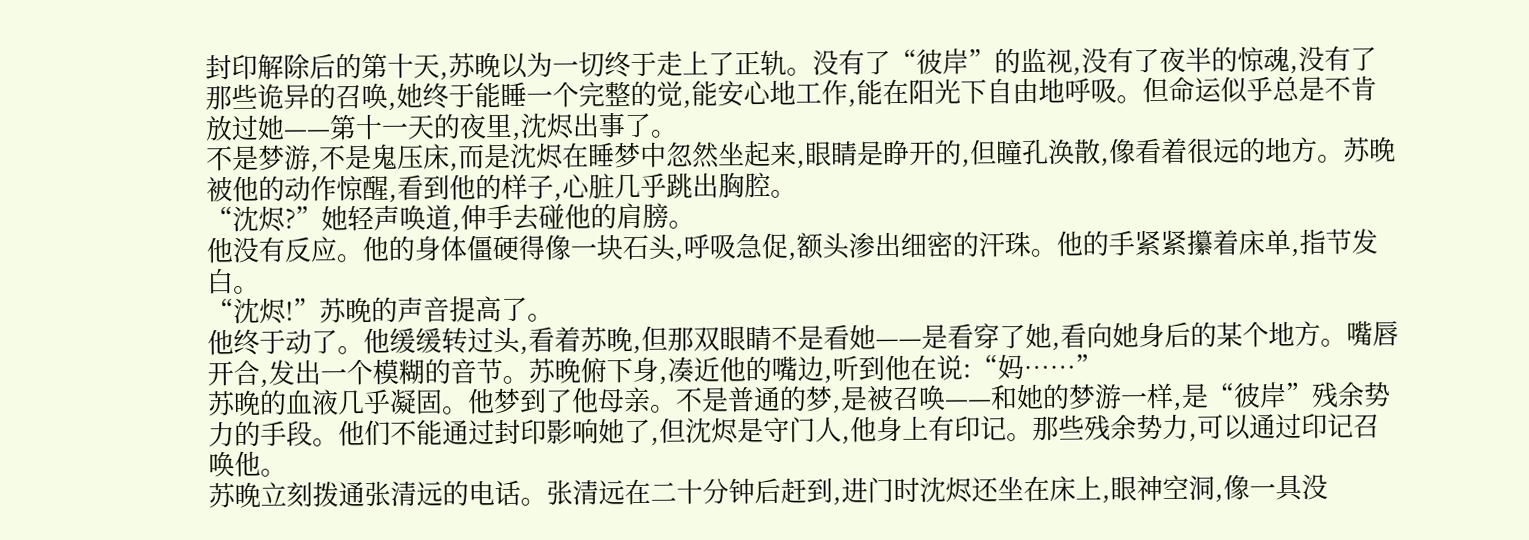封印解除后的第十天,苏晚以为一切终于走上了正轨。没有了“彼岸”的监视,没有了夜半的惊魂,没有了那些诡异的召唤,她终于能睡一个完整的觉,能安心地工作,能在阳光下自由地呼吸。但命运似乎总是不肯放过她——第十一天的夜里,沈烬出事了。
不是梦游,不是鬼压床,而是沈烬在睡梦中忽然坐起来,眼睛是睁开的,但瞳孔涣散,像看着很远的地方。苏晚被他的动作惊醒,看到他的样子,心脏几乎跳出胸腔。
“沈烬?”她轻声唤道,伸手去碰他的肩膀。
他没有反应。他的身体僵硬得像一块石头,呼吸急促,额头渗出细密的汗珠。他的手紧紧攥着床单,指节发白。
“沈烬!”苏晚的声音提高了。
他终于动了。他缓缓转过头,看着苏晚,但那双眼睛不是看她——是看穿了她,看向她身后的某个地方。嘴唇开合,发出一个模糊的音节。苏晚俯下身,凑近他的嘴边,听到他在说:“妈……”
苏晚的血液几乎凝固。他梦到了他母亲。不是普通的梦,是被召唤——和她的梦游一样,是“彼岸”残余势力的手段。他们不能通过封印影响她了,但沈烬是守门人,他身上有印记。那些残余势力,可以通过印记召唤他。
苏晚立刻拨通张清远的电话。张清远在二十分钟后赶到,进门时沈烬还坐在床上,眼神空洞,像一具没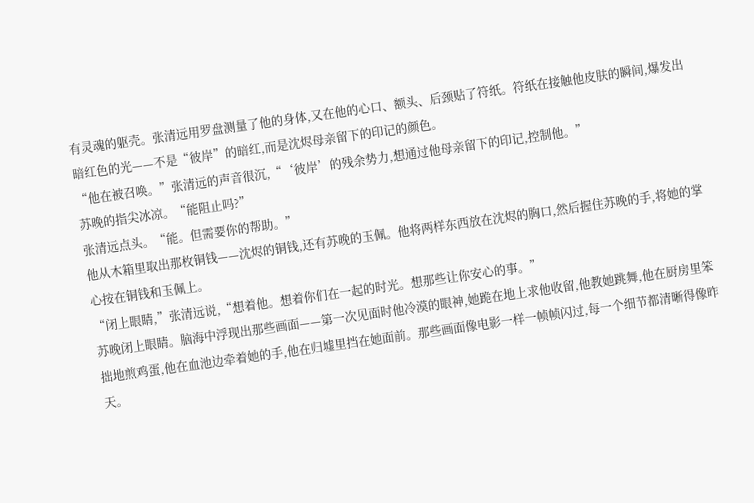有灵魂的躯壳。张清远用罗盘测量了他的身体,又在他的心口、额头、后颈贴了符纸。符纸在接触他皮肤的瞬间,爆发出暗红色的光——不是“彼岸”的暗红,而是沈烬母亲留下的印记的颜色。
“他在被召唤。”张清远的声音很沉,“‘彼岸’的残余势力,想通过他母亲留下的印记,控制他。”
苏晚的指尖冰凉。“能阻止吗?”
张清远点头。“能。但需要你的帮助。”
他从木箱里取出那枚铜钱——沈烬的铜钱,还有苏晚的玉佩。他将两样东西放在沈烬的胸口,然后握住苏晚的手,将她的掌心按在铜钱和玉佩上。
“闭上眼睛,”张清远说,“想着他。想着你们在一起的时光。想那些让你安心的事。”
苏晚闭上眼睛。脑海中浮现出那些画面——第一次见面时他冷漠的眼神,她跪在地上求他收留,他教她跳舞,他在厨房里笨拙地煎鸡蛋,他在血池边牵着她的手,他在归墟里挡在她面前。那些画面像电影一样一帧帧闪过,每一个细节都清晰得像昨天。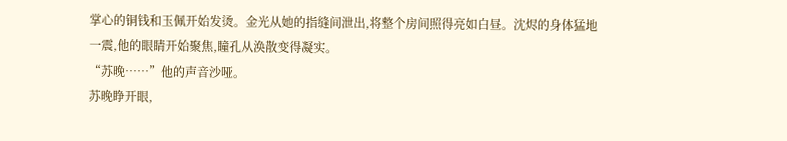掌心的铜钱和玉佩开始发烫。金光从她的指缝间泄出,将整个房间照得亮如白昼。沈烬的身体猛地一震,他的眼睛开始聚焦,瞳孔从涣散变得凝实。
“苏晚……”他的声音沙哑。
苏晚睁开眼,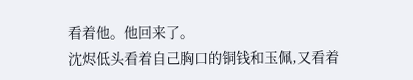看着他。他回来了。
沈烬低头看着自己胸口的铜钱和玉佩,又看着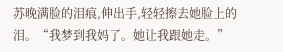苏晚满脸的泪痕,伸出手,轻轻擦去她脸上的泪。“我梦到我妈了。她让我跟她走。”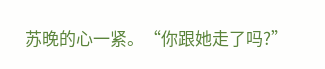苏晚的心一紧。“你跟她走了吗?”